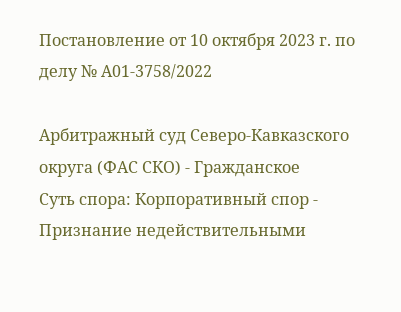Постановление от 10 октября 2023 г. по делу № А01-3758/2022

Арбитражный суд Северо-Кавказского округа (ФАС СКО) - Гражданское
Суть спора: Корпоративный спор - Признание недействительными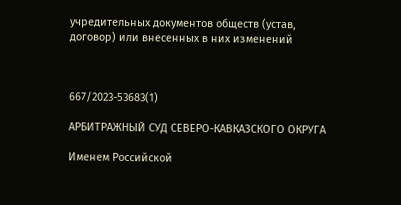учредительных документов обществ (устав, договор) или внесенных в них изменений



667/2023-53683(1)

АРБИТРАЖНЫЙ СУД СЕВЕРО-КАВКАЗСКОГО ОКРУГА

Именем Российской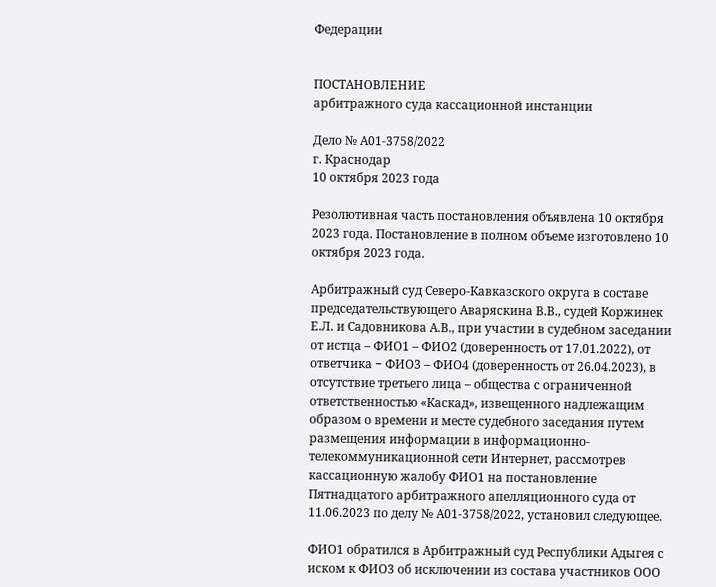Федерации


ПОСТАНОВЛЕНИЕ
арбитражного суда кассационной инстанции

Дело № А01-3758/2022
г. Краснодар
10 октября 2023 года

Резолютивная часть постановления объявлена 10 октября 2023 года. Постановление в полном объеме изготовлено 10 октября 2023 года.

Арбитражный суд Северо-Кавказского округа в составе председательствующего Аваряскина В.В., судей Коржинек Е.Л. и Садовникова А.В., при участии в судебном заседании от истца – ФИО1 – ФИО2 (доверенность от 17.01.2022), от ответчика − ФИО3 – ФИО4 (доверенность от 26.04.2023), в отсутствие третьего лица – общества с ограниченной ответственностью «Каскад», извещенного надлежащим образом о времени и месте судебного заседания путем размещения информации в информационно-телекоммуникационной сети Интернет, рассмотрев кассационную жалобу ФИО1 на постановление Пятнадцатого арбитражного апелляционного суда от 11.06.2023 по делу № А01-3758/2022, установил следующее.

ФИО1 обратился в Арбитражный суд Республики Адыгея с иском к ФИО3 об исключении из состава участников ООО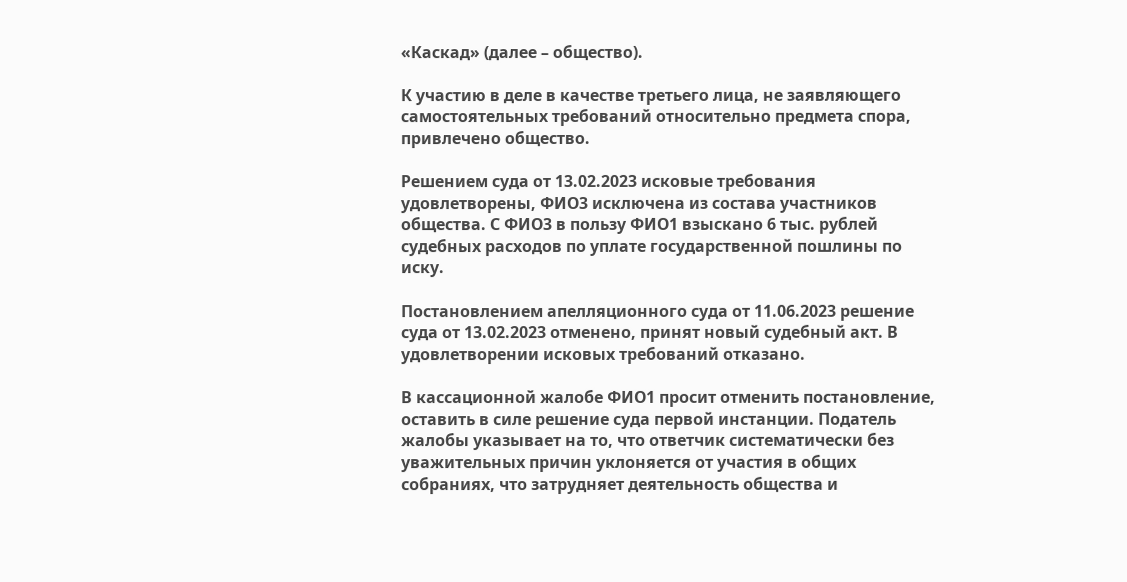«Каскад» (далее – общество).

К участию в деле в качестве третьего лица, не заявляющего самостоятельных требований относительно предмета спора, привлечено общество.

Решением суда от 13.02.2023 исковые требования удовлетворены, ФИО3 исключена из состава участников общества. С ФИО3 в пользу ФИО1 взыскано 6 тыс. рублей судебных расходов по уплате государственной пошлины по иску.

Постановлением апелляционного суда от 11.06.2023 решение суда от 13.02.2023 отменено, принят новый судебный акт. В удовлетворении исковых требований отказано.

В кассационной жалобе ФИО1 просит отменить постановление, оставить в силе решение суда первой инстанции. Податель жалобы указывает на то, что ответчик систематически без уважительных причин уклоняется от участия в общих собраниях, что затрудняет деятельность общества и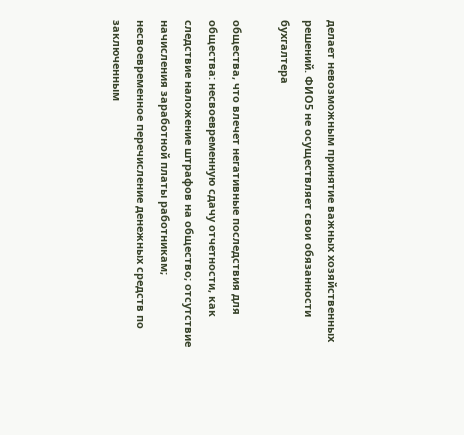делает невозможным принятие важных хозяйственных решений. ФИО5 не осуществляет свои обязанности бухгалтера

общества, что влечет негативные последствия для общества: несвоевременную сдачу отчетности, как следствие наложение штрафов на общество; отсутствие начисления заработной платы работникам; несвоевременное перечисление денежных средств по заключенным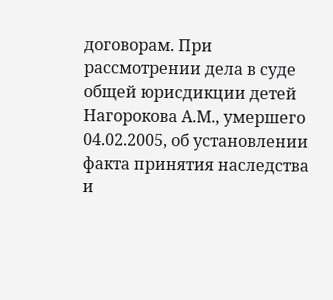договорам. При рассмотрении дела в суде общей юрисдикции детей Нагорокова А.М., умершего 04.02.2005, об установлении факта принятия наследства и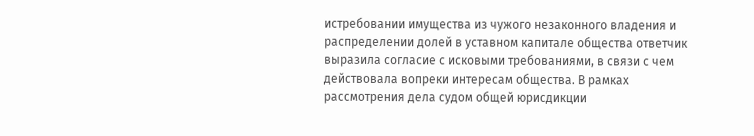истребовании имущества из чужого незаконного владения и распределении долей в уставном капитале общества ответчик выразила согласие с исковыми требованиями, в связи с чем действовала вопреки интересам общества. В рамках рассмотрения дела судом общей юрисдикции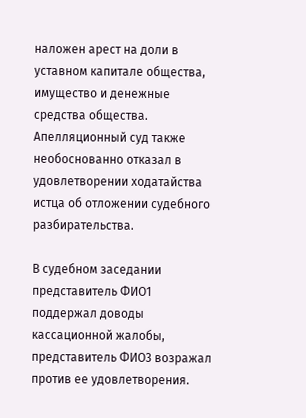наложен арест на доли в уставном капитале общества, имущество и денежные средства общества. Апелляционный суд также необоснованно отказал в удовлетворении ходатайства истца об отложении судебного разбирательства.

В судебном заседании представитель ФИО1 поддержал доводы кассационной жалобы, представитель ФИО3 возражал против ее удовлетворения.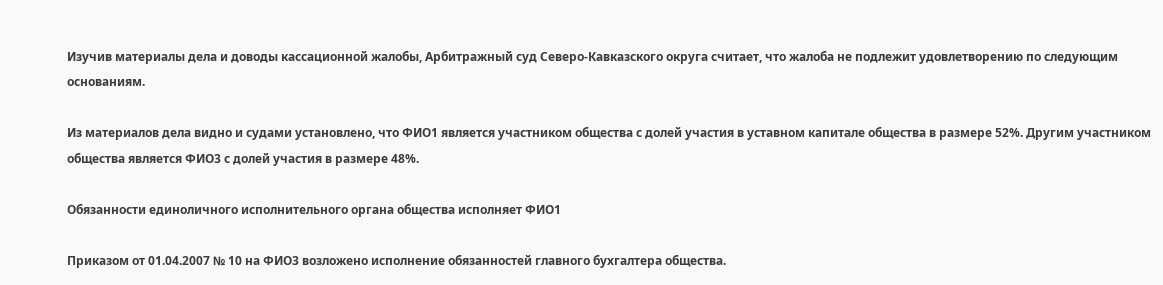Изучив материалы дела и доводы кассационной жалобы, Арбитражный суд Северо-Кавказского округа считает, что жалоба не подлежит удовлетворению по следующим основаниям.

Из материалов дела видно и судами установлено, что ФИО1 является участником общества с долей участия в уставном капитале общества в размере 52%. Другим участником общества является ФИО3 с долей участия в размере 48%.

Обязанности единоличного исполнительного органа общества исполняет ФИО1

Приказом от 01.04.2007 № 10 на ФИО3 возложено исполнение обязанностей главного бухгалтера общества.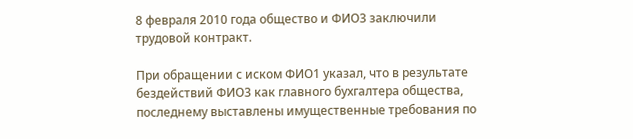8 февраля 2010 года общество и ФИО3 заключили трудовой контракт.

При обращении с иском ФИО1 указал, что в результате бездействий ФИО3 как главного бухгалтера общества, последнему выставлены имущественные требования по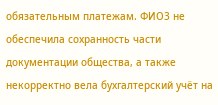обязательным платежам. ФИО3 не обеспечила сохранность части документации общества, а также некорректно вела бухгалтерский учёт на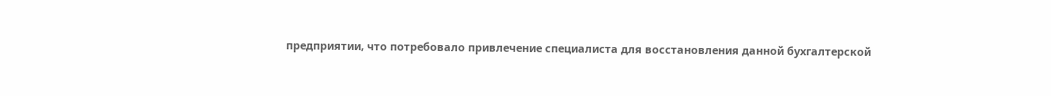предприятии, что потребовало привлечение специалиста для восстановления данной бухгалтерской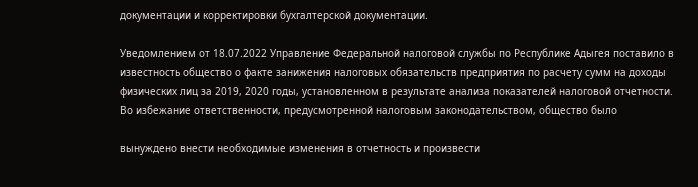документации и корректировки бухгалтерской документации.

Уведомлением от 18.07.2022 Управление Федеральной налоговой службы по Республике Адыгея поставило в известность общество о факте занижения налоговых обязательств предприятия по расчету сумм на доходы физических лиц за 2019, 2020 годы, установленном в результате анализа показателей налоговой отчетности. Во избежание ответственности, предусмотренной налоговым законодательством, общество было

вынуждено внести необходимые изменения в отчетность и произвести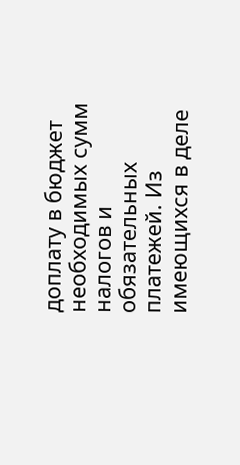доплату в бюджет необходимых сумм налогов и обязательных платежей. Из имеющихся в деле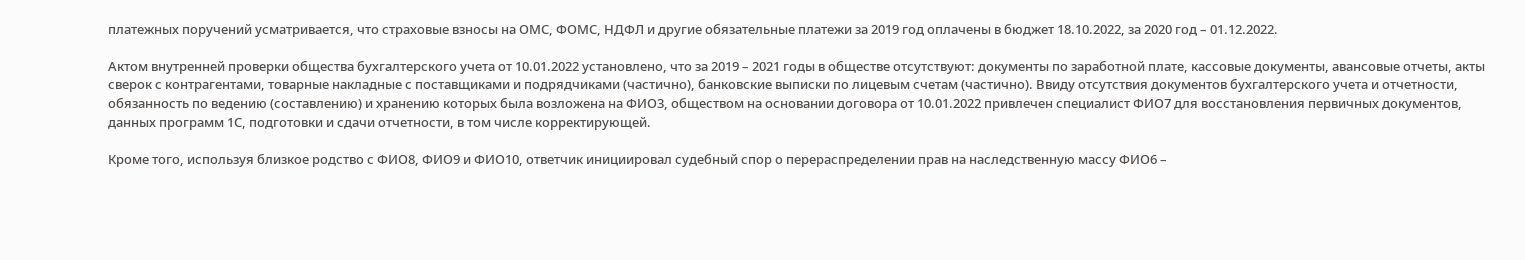платежных поручений усматривается, что страховые взносы на ОМС, ФОМС, НДФЛ и другие обязательные платежи за 2019 год оплачены в бюджет 18.10.2022, за 2020 год – 01.12.2022.

Актом внутренней проверки общества бухгалтерского учета от 10.01.2022 установлено, что за 2019 – 2021 годы в обществе отсутствуют: документы по заработной плате, кассовые документы, авансовые отчеты, акты сверок с контрагентами, товарные накладные с поставщиками и подрядчиками (частично), банковские выписки по лицевым счетам (частично). Ввиду отсутствия документов бухгалтерского учета и отчетности, обязанность по ведению (составлению) и хранению которых была возложена на ФИО3, обществом на основании договора от 10.01.2022 привлечен специалист ФИО7 для восстановления первичных документов, данных программ 1С, подготовки и сдачи отчетности, в том числе корректирующей.

Кроме того, используя близкое родство с ФИО8, ФИО9 и ФИО10, ответчик инициировал судебный спор о перераспределении прав на наследственную массу ФИО6 –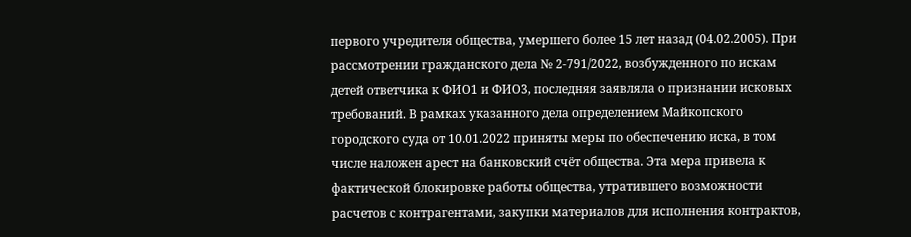первого учредителя общества, умершего более 15 лет назад (04.02.2005). При рассмотрении гражданского дела № 2-791/2022, возбужденного по искам детей ответчика к ФИО1 и ФИО3, последняя заявляла о признании исковых требований. В рамках указанного дела определением Майкопского городского суда от 10.01.2022 приняты меры по обеспечению иска, в том числе наложен арест на банковский счёт общества. Эта мера привела к фактической блокировке работы общества, утратившего возможности расчетов с контрагентами, закупки материалов для исполнения контрактов,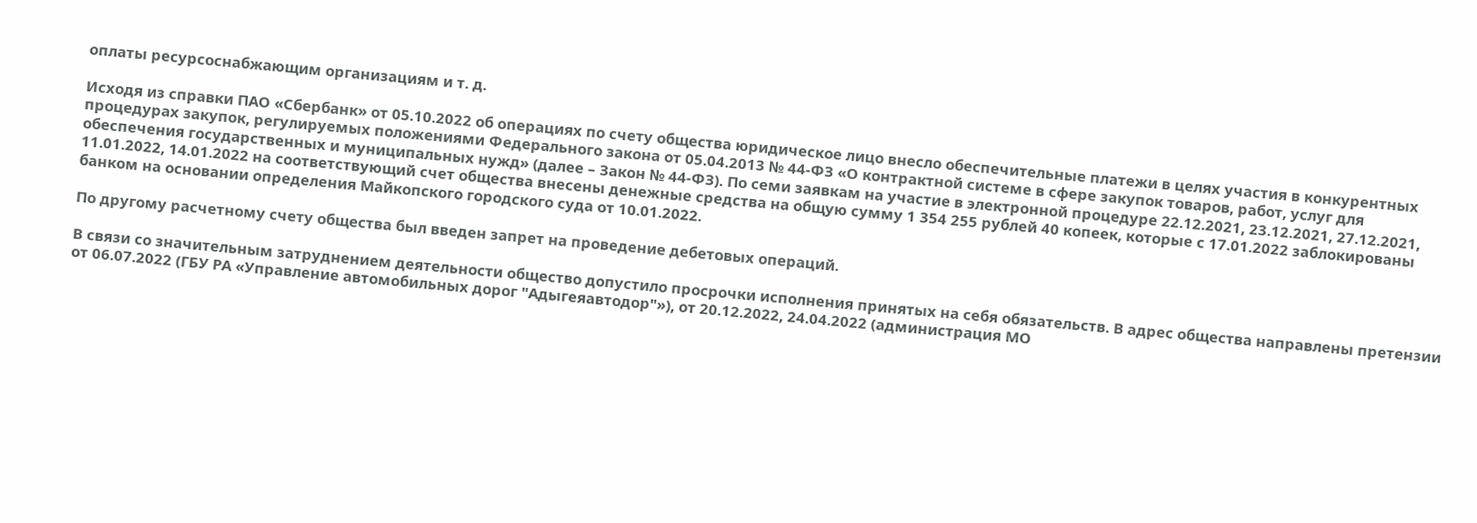оплаты ресурсоснабжающим организациям и т. д.

Исходя из справки ПАО «Сбербанк» от 05.10.2022 об операциях по счету общества юридическое лицо внесло обеспечительные платежи в целях участия в конкурентных процедурах закупок, регулируемых положениями Федерального закона от 05.04.2013 № 44-ФЗ «О контрактной системе в сфере закупок товаров, работ, услуг для обеспечения государственных и муниципальных нужд» (далее – Закон № 44-ФЗ). По семи заявкам на участие в электронной процедуре 22.12.2021, 23.12.2021, 27.12.2021, 11.01.2022, 14.01.2022 на соответствующий счет общества внесены денежные средства на общую сумму 1 354 255 рублей 40 копеек, которые с 17.01.2022 заблокированы банком на основании определения Майкопского городского суда от 10.01.2022.

По другому расчетному счету общества был введен запрет на проведение дебетовых операций.

В связи со значительным затруднением деятельности общество допустило просрочки исполнения принятых на себя обязательств. В адрес общества направлены претензии от 06.07.2022 (ГБУ РА «Управление автомобильных дорог "Адыгеяавтодор"»), от 20.12.2022, 24.04.2022 (администрация МО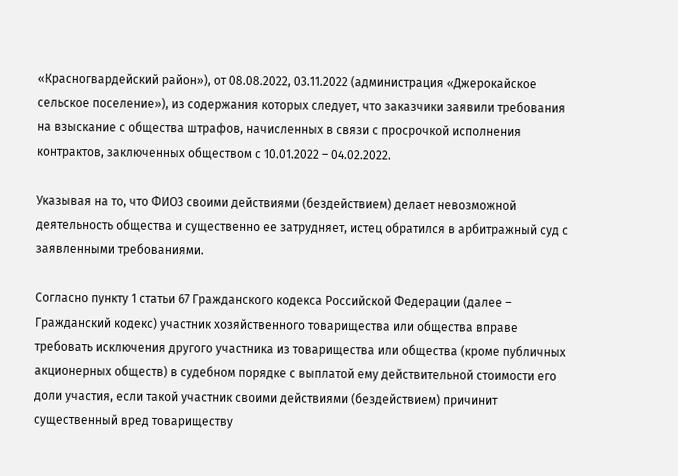«Красногвардейский район»), от 08.08.2022, 03.11.2022 (администрация «Джерокайское сельское поселение»), из содержания которых следует, что заказчики заявили требования на взыскание с общества штрафов, начисленных в связи с просрочкой исполнения контрактов, заключенных обществом с 10.01.2022 – 04.02.2022.

Указывая на то, что ФИО3 своими действиями (бездействием) делает невозможной деятельность общества и существенно ее затрудняет, истец обратился в арбитражный суд с заявленными требованиями.

Согласно пункту 1 статьи 67 Гражданского кодекса Российской Федерации (далее – Гражданский кодекс) участник хозяйственного товарищества или общества вправе требовать исключения другого участника из товарищества или общества (кроме публичных акционерных обществ) в судебном порядке с выплатой ему действительной стоимости его доли участия, если такой участник своими действиями (бездействием) причинит существенный вред товариществу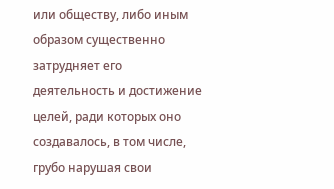или обществу, либо иным образом существенно затрудняет его деятельность и достижение целей, ради которых оно создавалось, в том числе, грубо нарушая свои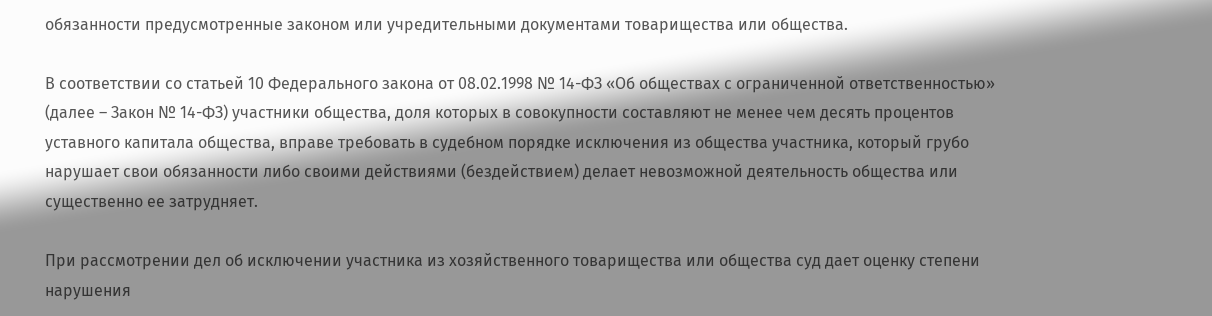обязанности предусмотренные законом или учредительными документами товарищества или общества.

В соответствии со статьей 10 Федерального закона от 08.02.1998 № 14-ФЗ «Об обществах с ограниченной ответственностью» (далее – Закон № 14-ФЗ) участники общества, доля которых в совокупности составляют не менее чем десять процентов уставного капитала общества, вправе требовать в судебном порядке исключения из общества участника, который грубо нарушает свои обязанности либо своими действиями (бездействием) делает невозможной деятельность общества или существенно ее затрудняет.

При рассмотрении дел об исключении участника из хозяйственного товарищества или общества суд дает оценку степени нарушения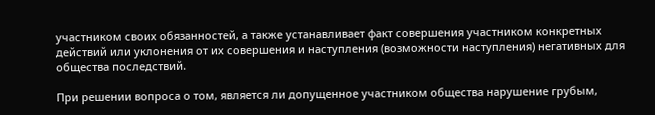участником своих обязанностей, а также устанавливает факт совершения участником конкретных действий или уклонения от их совершения и наступления (возможности наступления) негативных для общества последствий.

При решении вопроса о том, является ли допущенное участником общества нарушение грубым,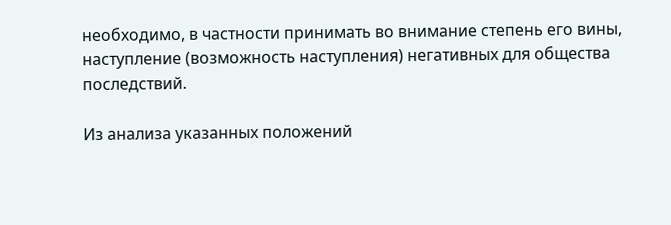необходимо, в частности принимать во внимание степень его вины, наступление (возможность наступления) негативных для общества последствий.

Из анализа указанных положений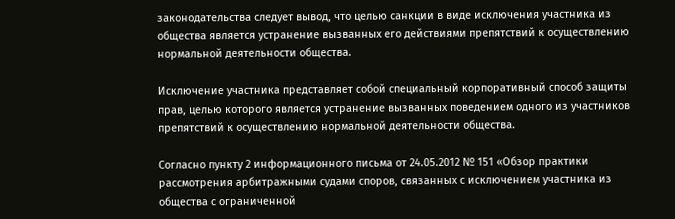законодательства следует вывод, что целью санкции в виде исключения участника из общества является устранение вызванных его действиями препятствий к осуществлению нормальной деятельности общества.

Исключение участника представляет собой специальный корпоративный способ защиты прав, целью которого является устранение вызванных поведением одного из участников препятствий к осуществлению нормальной деятельности общества.

Согласно пункту 2 информационного письма от 24.05.2012 № 151 «Обзор практики рассмотрения арбитражными судами споров, связанных с исключением участника из общества с ограниченной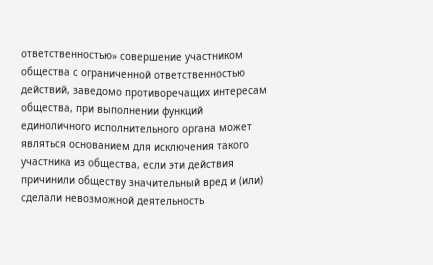ответственностью» совершение участником общества с ограниченной ответственностью действий, заведомо противоречащих интересам общества, при выполнении функций единоличного исполнительного органа может являться основанием для исключения такого участника из общества, если эти действия причинили обществу значительный вред и (или) сделали невозможной деятельность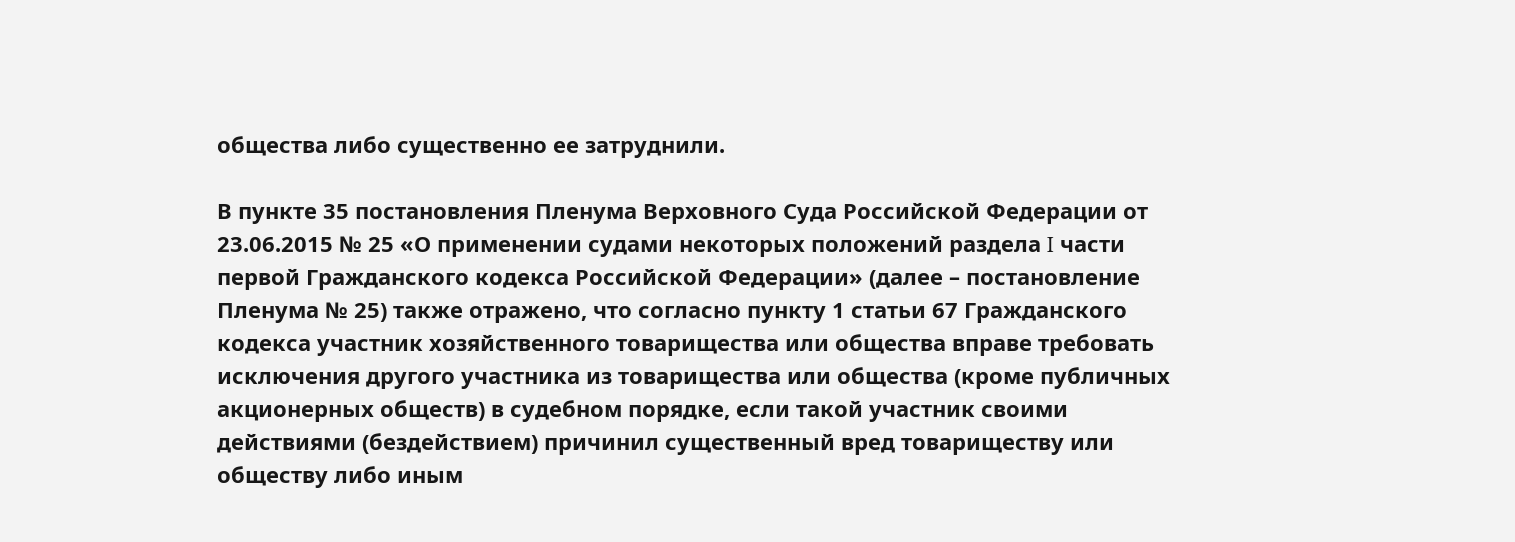общества либо существенно ее затруднили.

В пункте 35 постановления Пленума Верховного Суда Российской Федерации от 23.06.2015 № 25 «О применении судами некоторых положений раздела I части первой Гражданского кодекса Российской Федерации» (далее – постановление Пленума № 25) также отражено, что согласно пункту 1 статьи 67 Гражданского кодекса участник хозяйственного товарищества или общества вправе требовать исключения другого участника из товарищества или общества (кроме публичных акционерных обществ) в судебном порядке, если такой участник своими действиями (бездействием) причинил существенный вред товариществу или обществу либо иным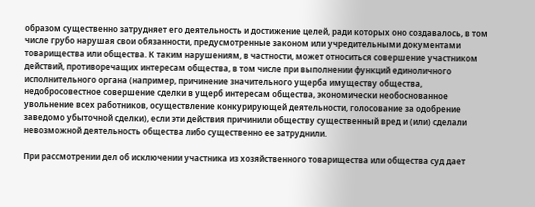образом существенно затрудняет его деятельность и достижение целей, ради которых оно создавалось, в том числе грубо нарушая свои обязанности, предусмотренные законом или учредительными документами товарищества или общества. К таким нарушениям, в частности, может относиться совершение участником действий, противоречащих интересам общества, в том числе при выполнении функций единоличного исполнительного органа (например, причинение значительного ущерба имуществу общества, недобросовестное совершение сделки в ущерб интересам общества, экономически необоснованное увольнение всех работников, осуществление конкурирующей деятельности, голосование за одобрение заведомо убыточной сделки), если эти действия причинили обществу существенный вред и (или) сделали невозможной деятельность общества либо существенно ее затруднили.

При рассмотрении дел об исключении участника из хозяйственного товарищества или общества суд дает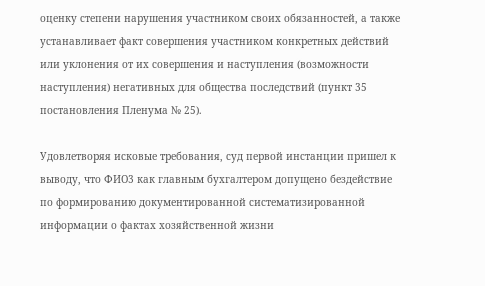оценку степени нарушения участником своих обязанностей, а также устанавливает факт совершения участником конкретных действий или уклонения от их совершения и наступления (возможности наступления) негативных для общества последствий (пункт 35 постановления Пленума № 25).

Удовлетворяя исковые требования, суд первой инстанции пришел к выводу, что ФИО3 как главным бухгалтером допущено бездействие по формированию документированной систематизированной информации о фактах хозяйственной жизни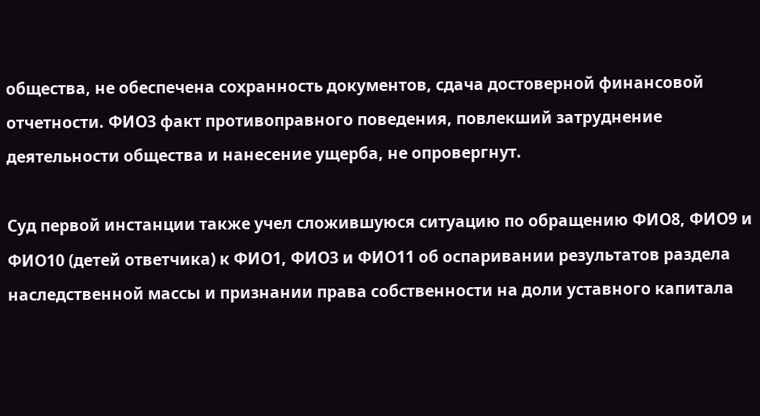общества, не обеспечена сохранность документов, сдача достоверной финансовой отчетности. ФИО3 факт противоправного поведения, повлекший затруднение деятельности общества и нанесение ущерба, не опровергнут.

Суд первой инстанции также учел сложившуюся ситуацию по обращению ФИО8, ФИО9 и ФИО10 (детей ответчика) к ФИО1, ФИО3 и ФИО11 об оспаривании результатов раздела наследственной массы и признании права собственности на доли уставного капитала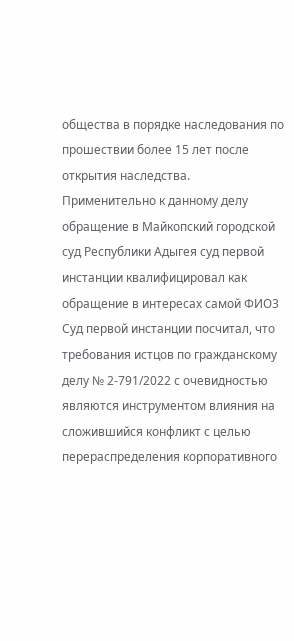общества в порядке наследования по прошествии более 15 лет после открытия наследства. Применительно к данному делу обращение в Майкопский городской суд Республики Адыгея суд первой инстанции квалифицировал как обращение в интересах самой ФИО3 Суд первой инстанции посчитал, что требования истцов по гражданскому делу № 2-791/2022 с очевидностью являются инструментом влияния на сложившийся конфликт с целью перераспределения корпоративного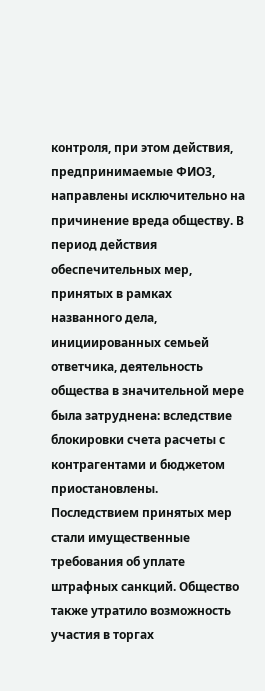контроля, при этом действия, предпринимаемые ФИО3, направлены исключительно на причинение вреда обществу. В период действия обеспечительных мер, принятых в рамках названного дела, инициированных семьей ответчика, деятельность общества в значительной мере была затруднена: вследствие блокировки счета расчеты с контрагентами и бюджетом приостановлены. Последствием принятых мер стали имущественные требования об уплате штрафных санкций. Общество также утратило возможность участия в торгах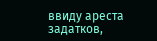ввиду ареста задатков,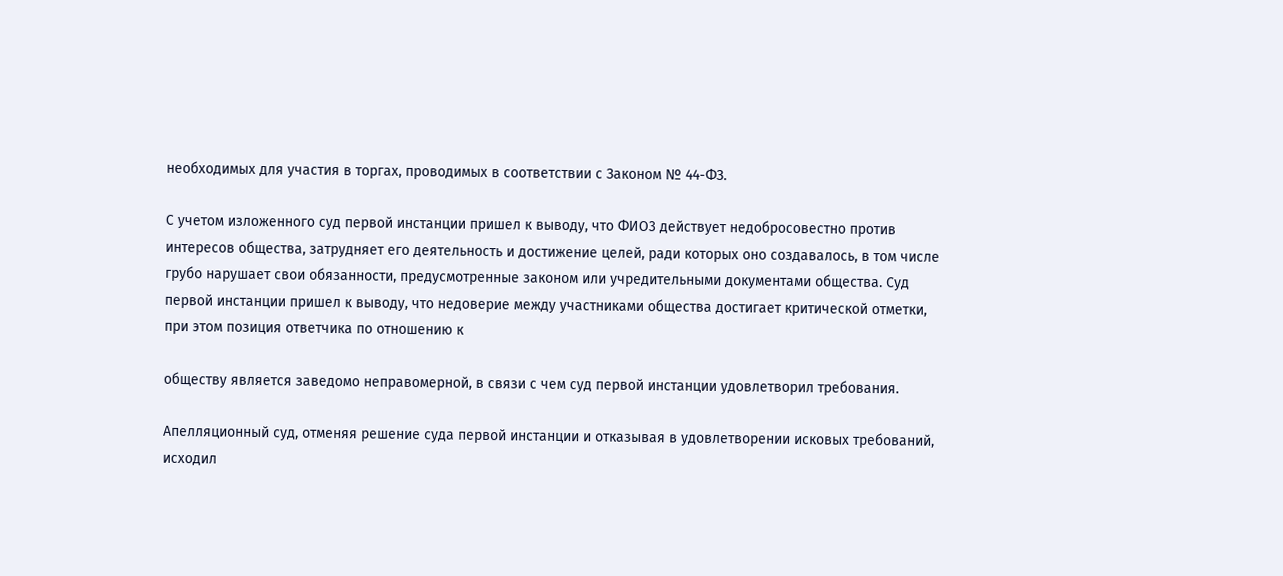необходимых для участия в торгах, проводимых в соответствии с Законом № 44-ФЗ.

С учетом изложенного суд первой инстанции пришел к выводу, что ФИО3 действует недобросовестно против интересов общества, затрудняет его деятельность и достижение целей, ради которых оно создавалось, в том числе грубо нарушает свои обязанности, предусмотренные законом или учредительными документами общества. Суд первой инстанции пришел к выводу, что недоверие между участниками общества достигает критической отметки, при этом позиция ответчика по отношению к

обществу является заведомо неправомерной, в связи с чем суд первой инстанции удовлетворил требования.

Апелляционный суд, отменяя решение суда первой инстанции и отказывая в удовлетворении исковых требований, исходил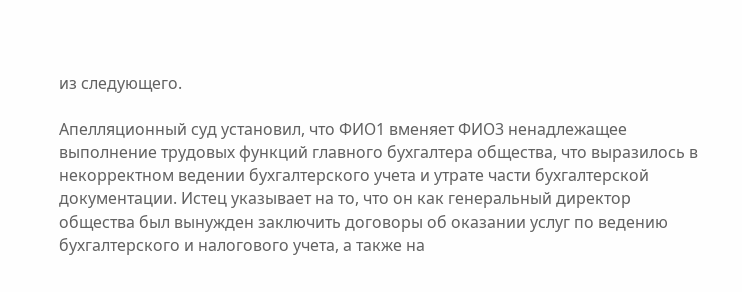из следующего.

Апелляционный суд установил, что ФИО1 вменяет ФИО3 ненадлежащее выполнение трудовых функций главного бухгалтера общества, что выразилось в некорректном ведении бухгалтерского учета и утрате части бухгалтерской документации. Истец указывает на то, что он как генеральный директор общества был вынужден заключить договоры об оказании услуг по ведению бухгалтерского и налогового учета, а также на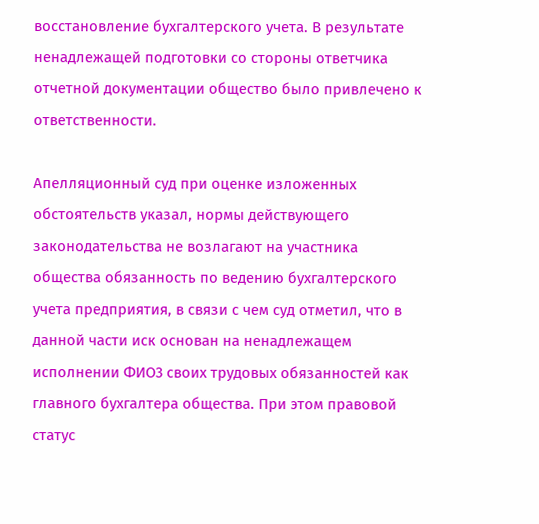восстановление бухгалтерского учета. В результате ненадлежащей подготовки со стороны ответчика отчетной документации общество было привлечено к ответственности.

Апелляционный суд при оценке изложенных обстоятельств указал, нормы действующего законодательства не возлагают на участника общества обязанность по ведению бухгалтерского учета предприятия, в связи с чем суд отметил, что в данной части иск основан на ненадлежащем исполнении ФИО3 своих трудовых обязанностей как главного бухгалтера общества. При этом правовой статус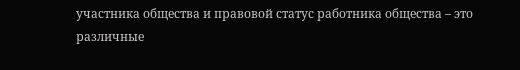участника общества и правовой статус работника общества – это различные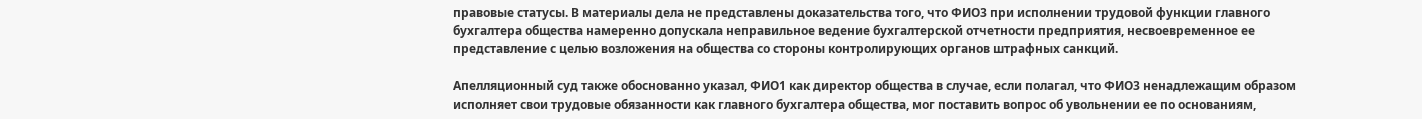правовые статусы. В материалы дела не представлены доказательства того, что ФИО3 при исполнении трудовой функции главного бухгалтера общества намеренно допускала неправильное ведение бухгалтерской отчетности предприятия, несвоевременное ее представление с целью возложения на общества со стороны контролирующих органов штрафных санкций.

Апелляционный суд также обоснованно указал, ФИО1 как директор общества в случае, если полагал, что ФИО3 ненадлежащим образом исполняет свои трудовые обязанности как главного бухгалтера общества, мог поставить вопрос об увольнении ее по основаниям,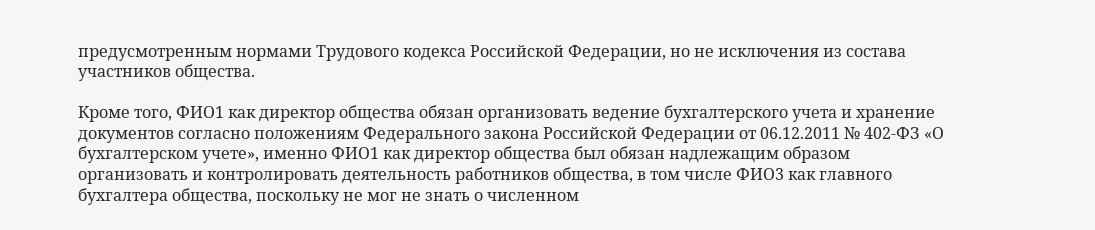предусмотренным нормами Трудового кодекса Российской Федерации, но не исключения из состава участников общества.

Кроме того, ФИО1 как директор общества обязан организовать ведение бухгалтерского учета и хранение документов согласно положениям Федерального закона Российской Федерации от 06.12.2011 № 402-ФЗ «О бухгалтерском учете», именно ФИО1 как директор общества был обязан надлежащим образом организовать и контролировать деятельность работников общества, в том числе ФИО3 как главного бухгалтера общества, поскольку не мог не знать о численном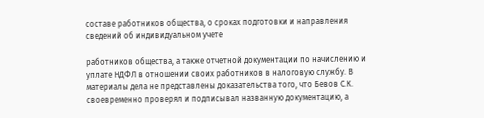составе работников общества, о сроках подготовки и направления сведений об индивидуальном учете

работников общества, а также отчетной документации по начислению и уплате НДФЛ в отношении своих работников в налоговую службу. В материалы дела не представлены доказательства того, что Бевов С.К. своевременно проверял и подписывал названную документацию, а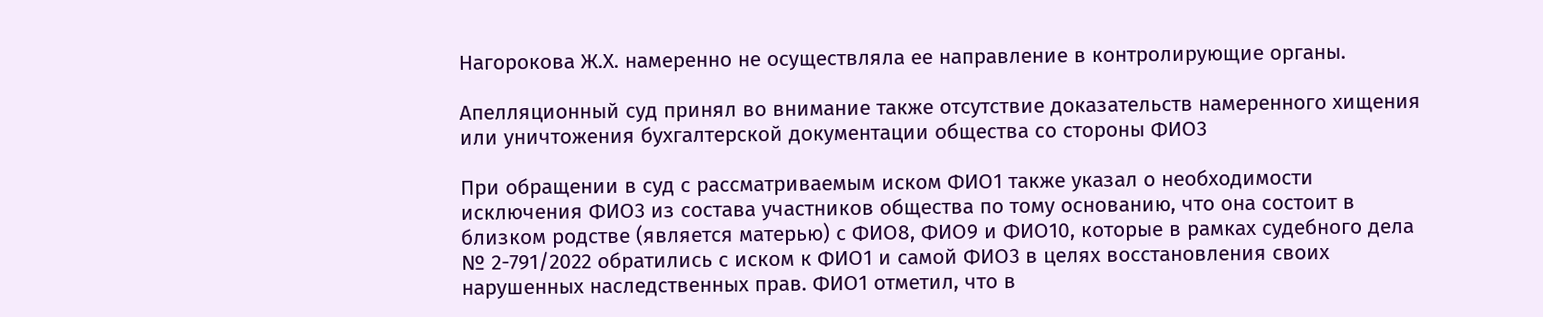Нагорокова Ж.Х. намеренно не осуществляла ее направление в контролирующие органы.

Апелляционный суд принял во внимание также отсутствие доказательств намеренного хищения или уничтожения бухгалтерской документации общества со стороны ФИО3

При обращении в суд с рассматриваемым иском ФИО1 также указал о необходимости исключения ФИО3 из состава участников общества по тому основанию, что она состоит в близком родстве (является матерью) с ФИО8, ФИО9 и ФИО10, которые в рамках судебного дела № 2-791/2022 обратились с иском к ФИО1 и самой ФИО3 в целях восстановления своих нарушенных наследственных прав. ФИО1 отметил, что в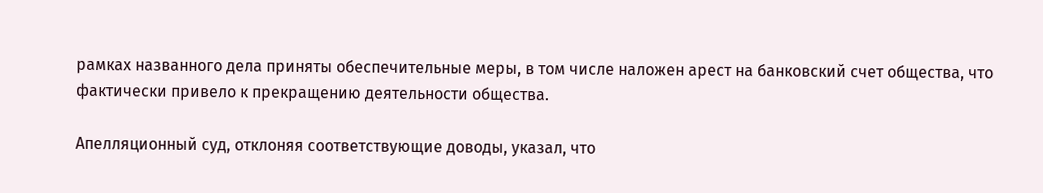рамках названного дела приняты обеспечительные меры, в том числе наложен арест на банковский счет общества, что фактически привело к прекращению деятельности общества.

Апелляционный суд, отклоняя соответствующие доводы, указал, что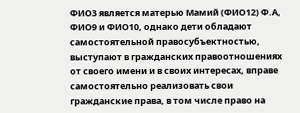ФИО3 является матерью Мамий (ФИО12) Ф.А, ФИО9 и ФИО10, однако дети обладают самостоятельной правосубъектностью, выступают в гражданских правоотношениях от своего имени и в своих интересах, вправе самостоятельно реализовать свои гражданские права, в том числе право на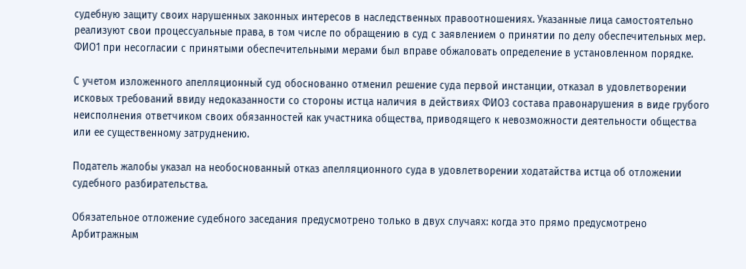судебную защиту своих нарушенных законных интересов в наследственных правоотношениях. Указанные лица самостоятельно реализуют свои процессуальные права, в том числе по обращению в суд с заявлением о принятии по делу обеспечительных мер. ФИО1 при несогласии с принятыми обеспечительными мерами был вправе обжаловать определение в установленном порядке.

С учетом изложенного апелляционный суд обоснованно отменил решение суда первой инстанции, отказал в удовлетворении исковых требований ввиду недоказанности со стороны истца наличия в действиях ФИО3 состава правонарушения в виде грубого неисполнения ответчиком своих обязанностей как участника общества, приводящего к невозможности деятельности общества или ее существенному затруднению.

Податель жалобы указал на необоснованный отказ апелляционного суда в удовлетворении ходатайства истца об отложении судебного разбирательства.

Обязательное отложение судебного заседания предусмотрено только в двух случаях: когда это прямо предусмотрено Арбитражным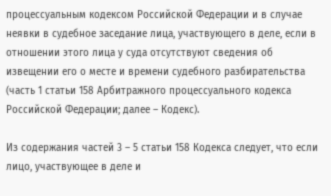процессуальным кодексом Российской Федерации и в случае неявки в судебное заседание лица, участвующего в деле, если в отношении этого лица у суда отсутствуют сведения об извещении его о месте и времени судебного разбирательства (часть 1 статьи 158 Арбитражного процессуального кодекса Российской Федерации; далее – Кодекс).

Из содержания частей 3 – 5 статьи 158 Кодекса следует, что если лицо, участвующее в деле и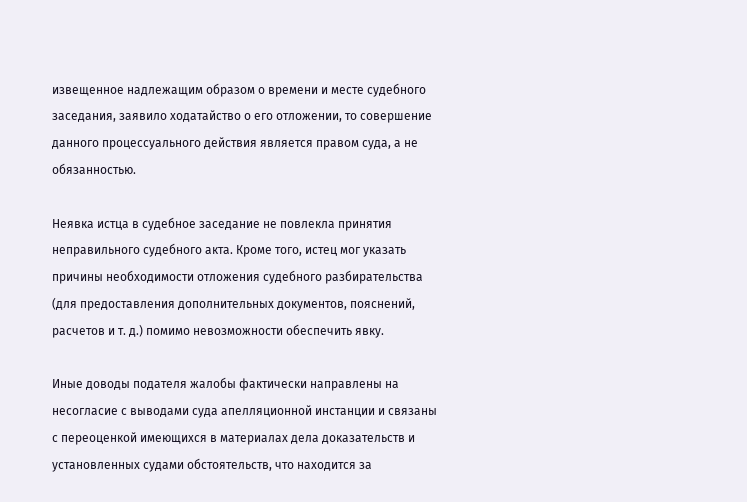извещенное надлежащим образом о времени и месте судебного заседания, заявило ходатайство о его отложении, то совершение данного процессуального действия является правом суда, а не обязанностью.

Неявка истца в судебное заседание не повлекла принятия неправильного судебного акта. Кроме того, истец мог указать причины необходимости отложения судебного разбирательства (для предоставления дополнительных документов, пояснений, расчетов и т. д.) помимо невозможности обеспечить явку.

Иные доводы подателя жалобы фактически направлены на несогласие с выводами суда апелляционной инстанции и связаны с переоценкой имеющихся в материалах дела доказательств и установленных судами обстоятельств, что находится за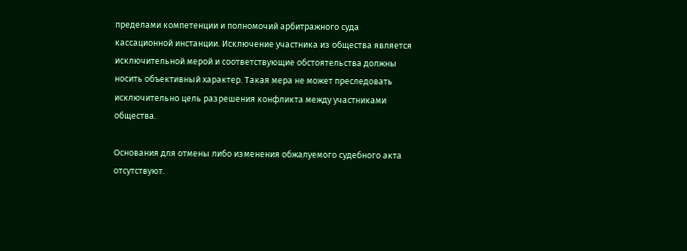пределами компетенции и полномочий арбитражного суда кассационной инстанции. Исключение участника из общества является исключительной мерой и соответствующие обстоятельства должны носить объективный характер. Такая мера не может преследовать исключительно цель разрешения конфликта между участниками общества.

Основания для отмены либо изменения обжалуемого судебного акта отсутствуют.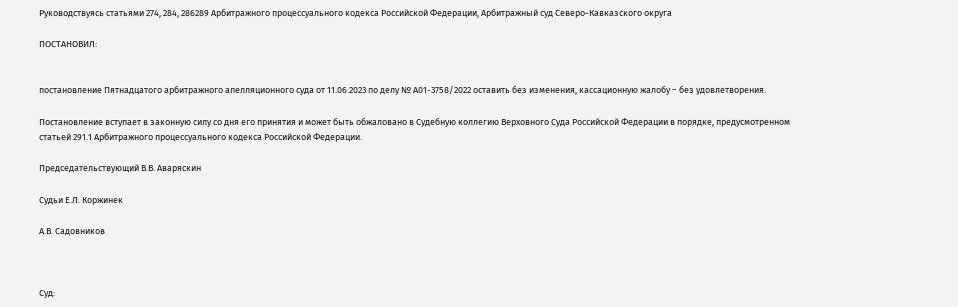Руководствуясь статьями 274, 284, 286289 Арбитражного процессуального кодекса Российской Федерации, Арбитражный суд Северо-Кавказского округа

ПОСТАНОВИЛ:


постановление Пятнадцатого арбитражного апелляционного суда от 11.06.2023 по делу № А01-3758/2022 оставить без изменения, кассационную жалобу − без удовлетворения.

Постановление вступает в законную силу со дня его принятия и может быть обжаловано в Судебную коллегию Верховного Суда Российской Федерации в порядке, предусмотренном статьей 291.1 Арбитражного процессуального кодекса Российской Федерации.

Председательствующий В.В. Аваряскин

Судьи Е.Л. Коржинек

А.В. Садовников



Суд: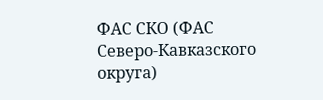ФАС СКО (ФАС Северо-Кавказского округа)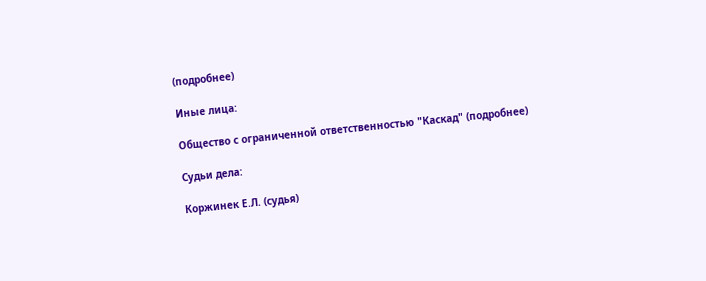(подробнее)

Иные лица:

Общество с ограниченной ответственностью "Каскад" (подробнее)

Судьи дела:

Коржинек Е.Л. (судья)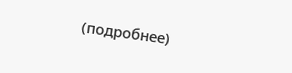(подробнее)